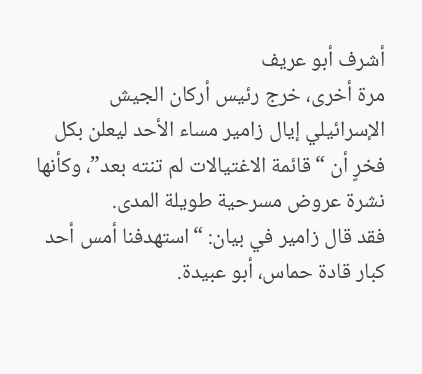أشرف أبو عريف
مرة أخرى، خرج رئيس أركان الجيش الإسرائيلي إيال زامير مساء الأحد ليعلن بكل فخرٍ أن “قائمة الاغتيالات لم تنته بعد”، وكأنها نشرة عروض مسرحية طويلة المدى.
فقد قال زامير في بيان: “استهدفنا أمس أحد كبار قادة حماس، أبو عبيدة.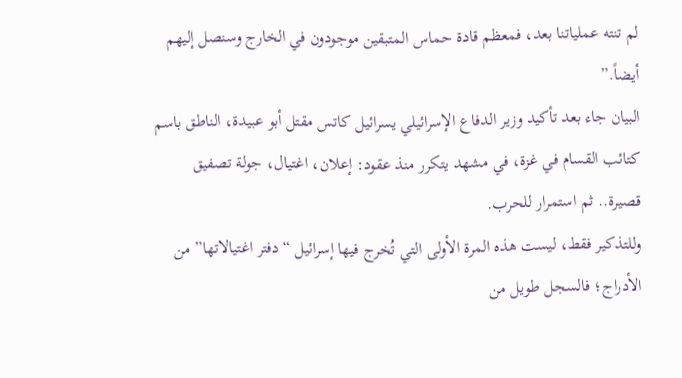لم تنته عملياتنا بعد، فمعظم قادة حماس المتبقين موجودون في الخارج وسنصل إليهم أيضاً.”
البيان جاء بعد تأكيد وزير الدفاع الإسرائيلي يسرائيل كاتس مقتل أبو عبيدة، الناطق باسم كتائب القسام في غزة، في مشهد يتكرر منذ عقود: إعلان، اغتيال، جولة تصفيق قصيرة.. ثم استمرار للحرب.
وللتذكير فقط، ليست هذه المرة الأولى التي تُخرج فيها إسرائيل “دفتر اغتيالاتها” من الأدراج؛ فالسجل طويل من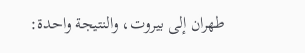طهران إلى بيروت، والنتيجة واحدة: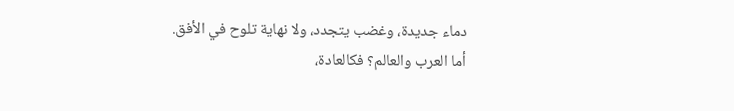دماء جديدة، وغضب يتجدد، ولا نهاية تلوح في الأفق.
أما العرب والعالم؟ فكالعادة،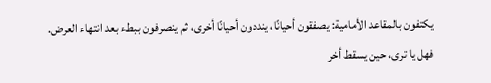يكتفون بالمقاعد الأمامية: يصفقون أحيانًا، ينددون أحيانًا أخرى، ثم ينصرفون ببطء بعد انتهاء العرض.
فهل يا ترى، حين يسقط أخر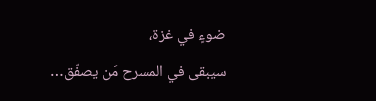ضوءٍ في غزة،
سيبقى في المسرح مَن يصفّق…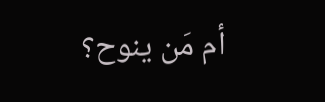أم مَن ينوح؟